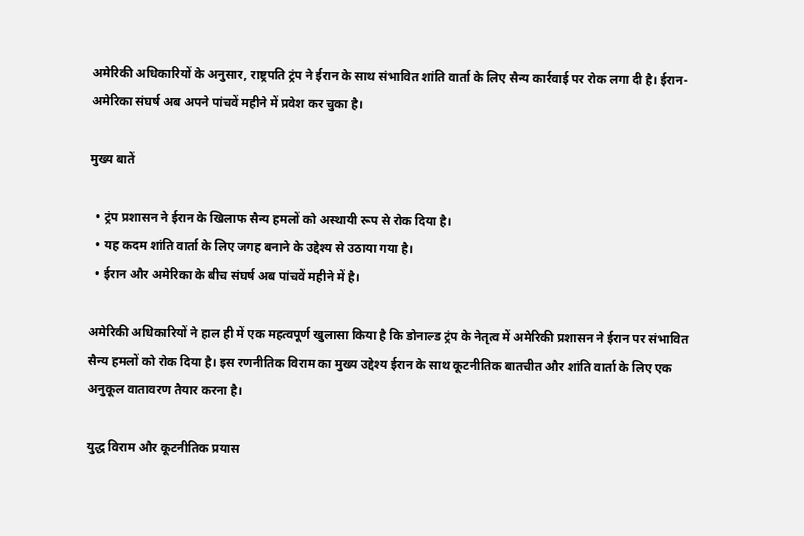अमेरिकी अधिकारियों के अनुसार, राष्ट्रपति ट्रंप ने ईरान के साथ संभावित शांति वार्ता के लिए सैन्य कार्रवाई पर रोक लगा दी है। ईरान-अमेरिका संघर्ष अब अपने पांचवें महीने में प्रवेश कर चुका है।

मुख्य बातें

  • ट्रंप प्रशासन ने ईरान के खिलाफ सैन्य हमलों को अस्थायी रूप से रोक दिया है।
  • यह कदम शांति वार्ता के लिए जगह बनाने के उद्देश्य से उठाया गया है।
  • ईरान और अमेरिका के बीच संघर्ष अब पांचवें महीने में है।

अमेरिकी अधिकारियों ने हाल ही में एक महत्वपूर्ण खुलासा किया है कि डोनाल्ड ट्रंप के नेतृत्व में अमेरिकी प्रशासन ने ईरान पर संभावित सैन्य हमलों को रोक दिया है। इस रणनीतिक विराम का मुख्य उद्देश्य ईरान के साथ कूटनीतिक बातचीत और शांति वार्ता के लिए एक अनुकूल वातावरण तैयार करना है।

युद्ध विराम और कूटनीतिक प्रयास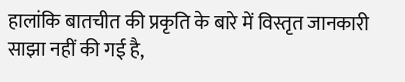हालांकि बातचीत की प्रकृति के बारे में विस्तृत जानकारी साझा नहीं की गई है,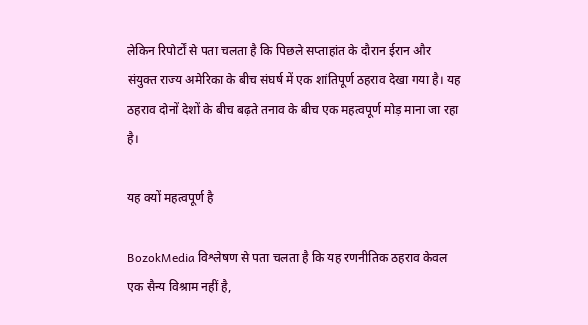लेकिन रिपोर्टों से पता चलता है कि पिछले सप्ताहांत के दौरान ईरान और संयुक्त राज्य अमेरिका के बीच संघर्ष में एक शांतिपूर्ण ठहराव देखा गया है। यह ठहराव दोनों देशों के बीच बढ़ते तनाव के बीच एक महत्वपूर्ण मोड़ माना जा रहा है।

यह क्यों महत्वपूर्ण है

BozokMedia विश्लेषण से पता चलता है कि यह रणनीतिक ठहराव केवल एक सैन्य विश्राम नहीं है,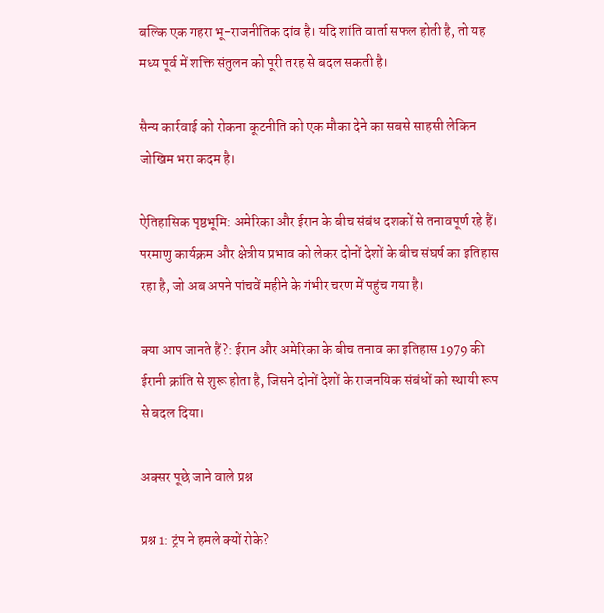बल्कि एक गहरा भू-राजनीतिक दांव है। यदि शांति वार्ता सफल होती है, तो यह मध्य पूर्व में शक्ति संतुलन को पूरी तरह से बदल सकती है।

सैन्य कार्रवाई को रोकना कूटनीति को एक मौका देने का सबसे साहसी लेकिन जोखिम भरा कदम है।

ऐतिहासिक पृष्ठभूमि: अमेरिका और ईरान के बीच संबंध दशकों से तनावपूर्ण रहे हैं। परमाणु कार्यक्रम और क्षेत्रीय प्रभाव को लेकर दोनों देशों के बीच संघर्ष का इतिहास रहा है, जो अब अपने पांचवें महीने के गंभीर चरण में पहुंच गया है।

क्या आप जानते हैं?: ईरान और अमेरिका के बीच तनाव का इतिहास 1979 की ईरानी क्रांति से शुरू होता है, जिसने दोनों देशों के राजनयिक संबंधों को स्थायी रूप से बदल दिया।

अक्सर पूछे जाने वाले प्रश्न

प्रश्न 1: ट्रंप ने हमले क्यों रोके?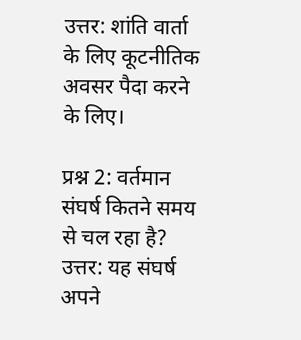उत्तर: शांति वार्ता के लिए कूटनीतिक अवसर पैदा करने के लिए।

प्रश्न 2: वर्तमान संघर्ष कितने समय से चल रहा है?
उत्तर: यह संघर्ष अपने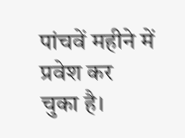पांचवें महीने में प्रवेश कर चुका है।